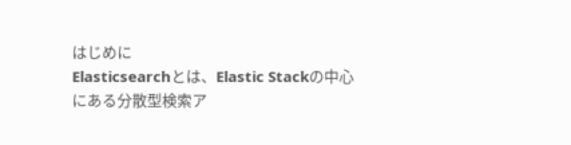はじめに
Elasticsearchとは、Elastic Stackの中心にある分散型検索ア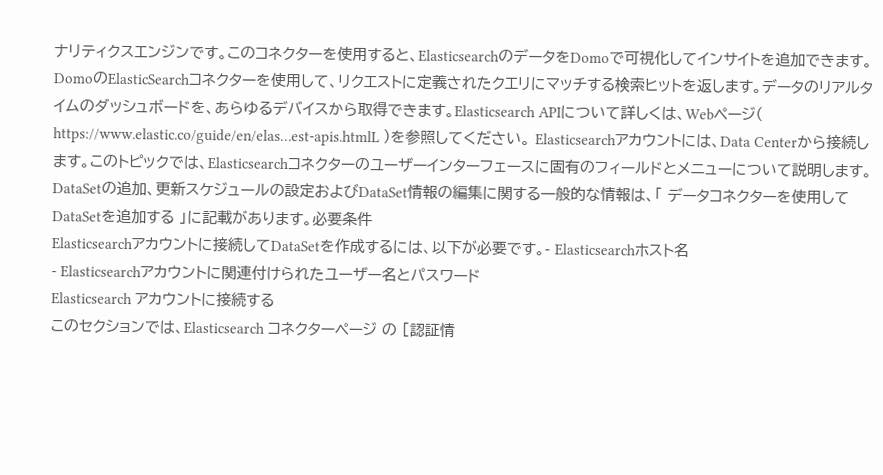ナリティクスエンジンです。このコネクターを使用すると、ElasticsearchのデータをDomoで可視化してインサイトを追加できます。DomoのElasticSearchコネクターを使用して、リクエストに定義されたクエリにマッチする検索ヒットを返します。データのリアルタイムのダッシュボードを、あらゆるデバイスから取得できます。Elasticsearch APIについて詳しくは、Webページ( https://www.elastic.co/guide/en/elas…est-apis.htmlL )を参照してください。 Elasticsearchアカウントには、Data Centerから接続します。このトピックでは、Elasticsearchコネクターのユーザーインターフェースに固有のフィールドとメニューについて説明します。DataSetの追加、更新スケジュールの設定およびDataSet情報の編集に関する一般的な情報は、「 データコネクターを使用してDataSetを追加する 」に記載があります。必要条件
Elasticsearchアカウントに接続してDataSetを作成するには、以下が必要です。- Elasticsearchホスト名
- Elasticsearchアカウントに関連付けられたユーザー名とパスワード
Elasticsearch アカウントに接続する
このセクションでは、Elasticsearch コネクターページ の [認証情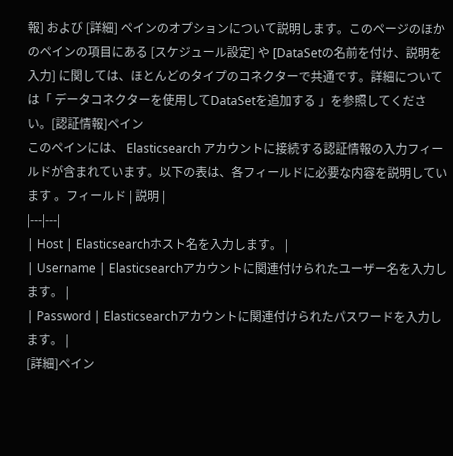報] および [詳細] ペインのオプションについて説明します。このページのほかのペインの項目にある [スケジュール設定] や [DataSetの名前を付け、説明を入力] に関しては、ほとんどのタイプのコネクターで共通です。詳細については「 データコネクターを使用してDataSetを追加する 」を参照してください。[認証情報]ペイン
このペインには、 Elasticsearch アカウントに接続する認証情報の入力フィールドが含まれています。以下の表は、各フィールドに必要な内容を説明しています 。フィールド | 説明 |
|---|---|
| Host | Elasticsearchホスト名を入力します。 |
| Username | Elasticsearchアカウントに関連付けられたユーザー名を入力します。 |
| Password | Elasticsearchアカウントに関連付けられたパスワードを入力します。 |
[詳細]ペイン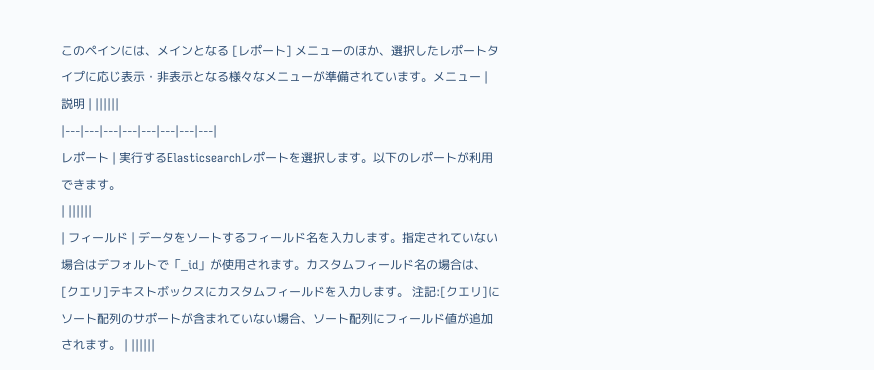このペインには、メインとなる [レポート] メニューのほか、選択したレポートタイプに応じ表示・非表示となる様々なメニューが準備されています。メニュー | 説明 | ||||||
|---|---|---|---|---|---|---|---|
レポート | 実行するElasticsearchレポートを選択します。以下のレポートが利用できます。
| ||||||
| フィールド | データをソートするフィールド名を入力します。指定されていない場合はデフォルトで「_id」が使用されます。カスタムフィールド名の場合は、[クエリ]テキストボックスにカスタムフィールドを入力します。 注記:[クエリ]にソート配列のサポートが含まれていない場合、ソート配列にフィールド値が追加されます。 | ||||||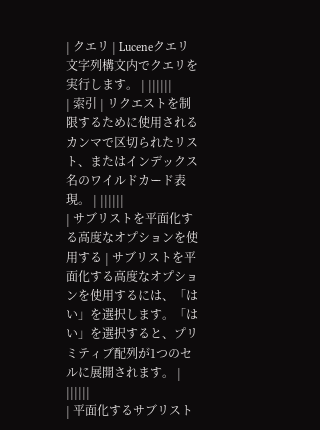| クエリ | Luceneクエリ文字列構文内でクエリを実行します。 | ||||||
| 索引 | リクエストを制限するために使用されるカンマで区切られたリスト、またはインデックス名のワイルドカード表現。 | ||||||
| サブリストを平面化する高度なオプションを使用する | サブリストを平面化する高度なオプションを使用するには、「はい」を選択します。「はい」を選択すると、プリミティブ配列が1つのセルに展開されます。 | ||||||
| 平面化するサブリスト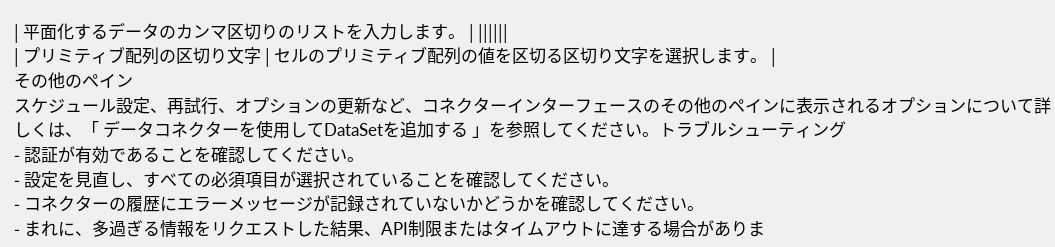| 平面化するデータのカンマ区切りのリストを入力します。 | ||||||
| プリミティブ配列の区切り文字 | セルのプリミティブ配列の値を区切る区切り文字を選択します。 |
その他のペイン
スケジュール設定、再試行、オプションの更新など、コネクターインターフェースのその他のペインに表示されるオプションについて詳しくは、「 データコネクターを使用してDataSetを追加する 」を参照してください。トラブルシューティング
- 認証が有効であることを確認してください。
- 設定を見直し、すべての必須項目が選択されていることを確認してください。
- コネクターの履歴にエラーメッセージが記録されていないかどうかを確認してください。
- まれに、多過ぎる情報をリクエストした結果、API制限またはタイムアウトに達する場合がありま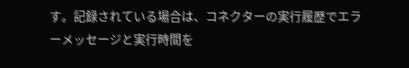す。記録されている場合は、コネクターの実行履歴でエラーメッセージと実行時間を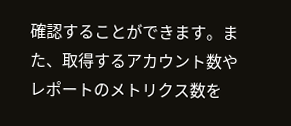確認することができます。また、取得するアカウント数やレポートのメトリクス数を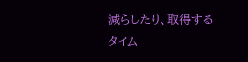減らしたり、取得するタイム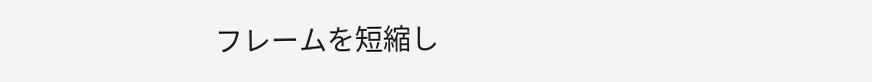フレームを短縮し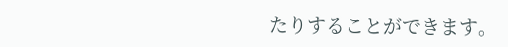たりすることができます。